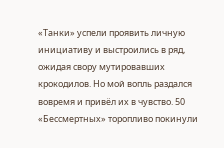«Танки» успели проявить личную инициативу и выстроились в ряд, ожидая свору мутировавших крокодилов. Но мой вопль раздался вовремя и привёл их в чувство. 50 «Бессмертных» торопливо покинули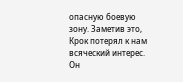опасную боевую зону. Заметив это, Крок потерял к нам всяческий интерес. Он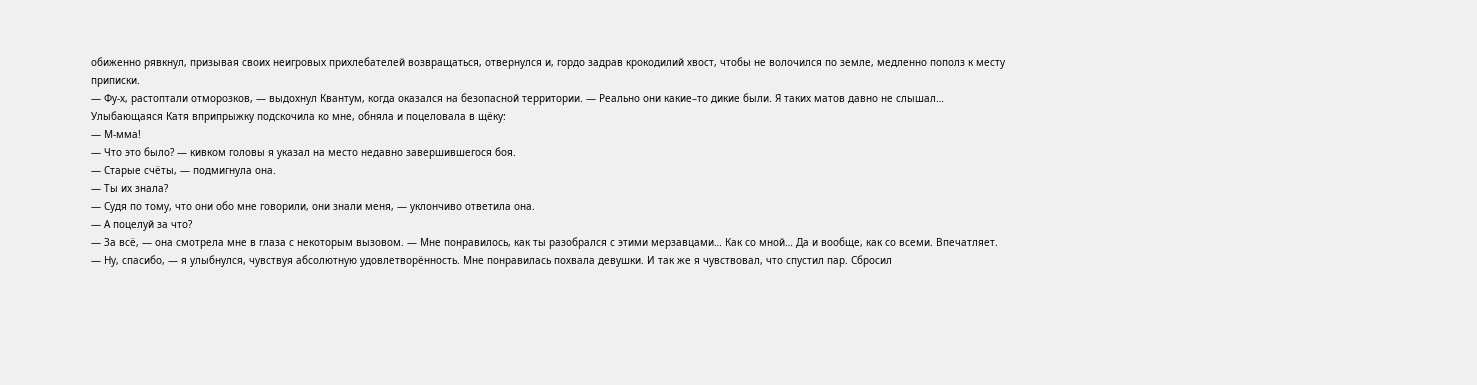обиженно рявкнул, призывая своих неигровых прихлебателей возвращаться, отвернулся и, гордо задрав крокодилий хвост, чтобы не волочился по земле, медленно пополз к месту приписки.
— Фу-х, растоптали отморозков, — выдохнул Квантум, когда оказался на безопасной территории. — Реально они какие–то дикие были. Я таких матов давно не слышал…
Улыбающаяся Катя вприпрыжку подскочила ко мне, обняла и поцеловала в щёку:
— М-мма!
— Что это было? — кивком головы я указал на место недавно завершившегося боя.
— Старые счёты, — подмигнула она.
— Ты их знала?
— Судя по тому, что они обо мне говорили, они знали меня, — уклончиво ответила она.
— А поцелуй за что?
— За всё, — она смотрела мне в глаза с некоторым вызовом. — Мне понравилось, как ты разобрался с этими мерзавцами… Как со мной… Да и вообще, как со всеми. Впечатляет.
— Ну, спасибо, — я улыбнулся, чувствуя абсолютную удовлетворённость. Мне понравилась похвала девушки. И так же я чувствовал, что спустил пар. Сбросил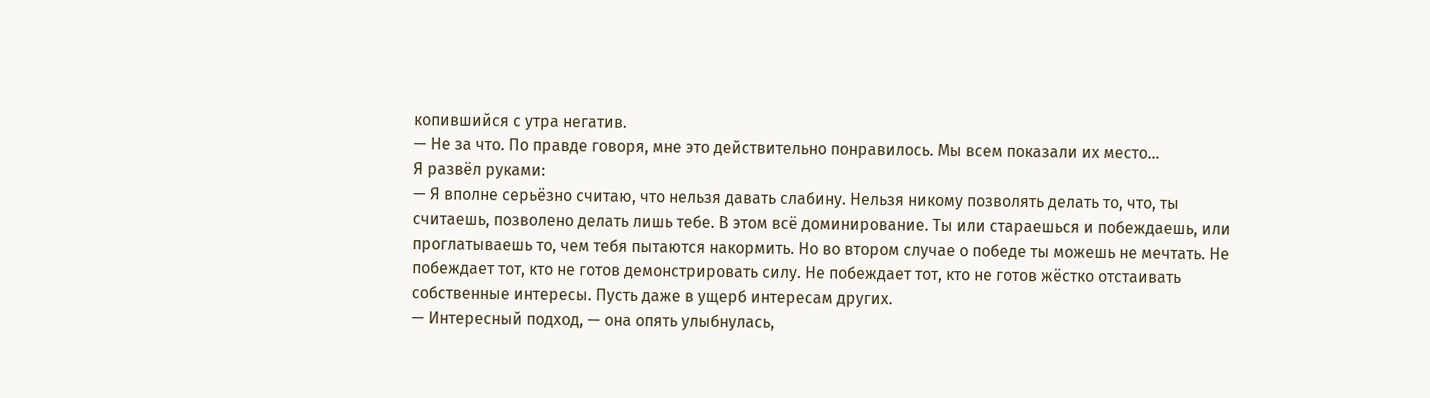копившийся с утра негатив.
— Не за что. По правде говоря, мне это действительно понравилось. Мы всем показали их место…
Я развёл руками:
— Я вполне серьёзно считаю, что нельзя давать слабину. Нельзя никому позволять делать то, что, ты считаешь, позволено делать лишь тебе. В этом всё доминирование. Ты или стараешься и побеждаешь, или проглатываешь то, чем тебя пытаются накормить. Но во втором случае о победе ты можешь не мечтать. Не побеждает тот, кто не готов демонстрировать силу. Не побеждает тот, кто не готов жёстко отстаивать собственные интересы. Пусть даже в ущерб интересам других.
— Интересный подход, — она опять улыбнулась,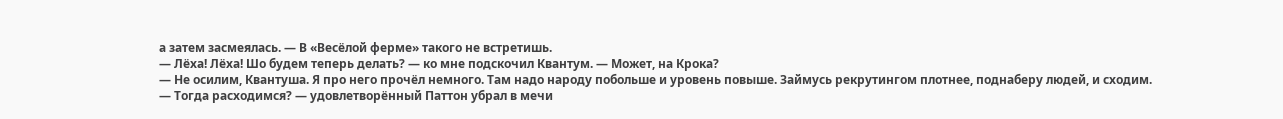а затем засмеялась. — В «Весёлой ферме» такого не встретишь.
— Лёха! Лёха! Шо будем теперь делать? — ко мне подскочил Квантум. — Может, на Крока?
— Не осилим, Квантуша. Я про него прочёл немного. Там надо народу побольше и уровень повыше. Займусь рекрутингом плотнее, поднаберу людей, и сходим.
— Тогда расходимся? — удовлетворённый Паттон убрал в мечи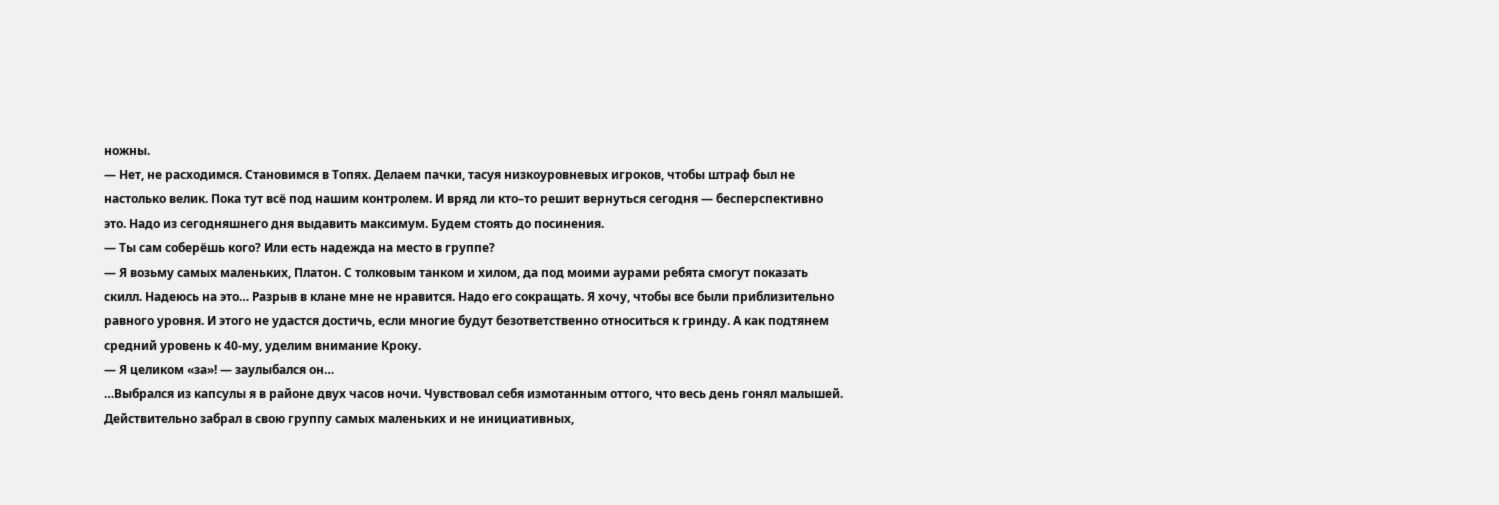ножны.
— Нет, не расходимся. Становимся в Топях. Делаем пачки, тасуя низкоуровневых игроков, чтобы штраф был не настолько велик. Пока тут всё под нашим контролем. И вряд ли кто–то решит вернуться сегодня — бесперспективно это. Надо из сегодняшнего дня выдавить максимум. Будем стоять до посинения.
— Ты сам соберёшь кого? Или есть надежда на место в группе?
— Я возьму самых маленьких, Платон. С толковым танком и хилом, да под моими аурами ребята смогут показать скилл. Надеюсь на это… Разрыв в клане мне не нравится. Надо его сокращать. Я хочу, чтобы все были приблизительно равного уровня. И этого не удастся достичь, если многие будут безответственно относиться к гринду. А как подтянем средний уровень к 40‑му, уделим внимание Кроку.
— Я целиком «за»! — заулыбался он…
…Выбрался из капсулы я в районе двух часов ночи. Чувствовал себя измотанным оттого, что весь день гонял малышей. Действительно забрал в свою группу самых маленьких и не инициативных,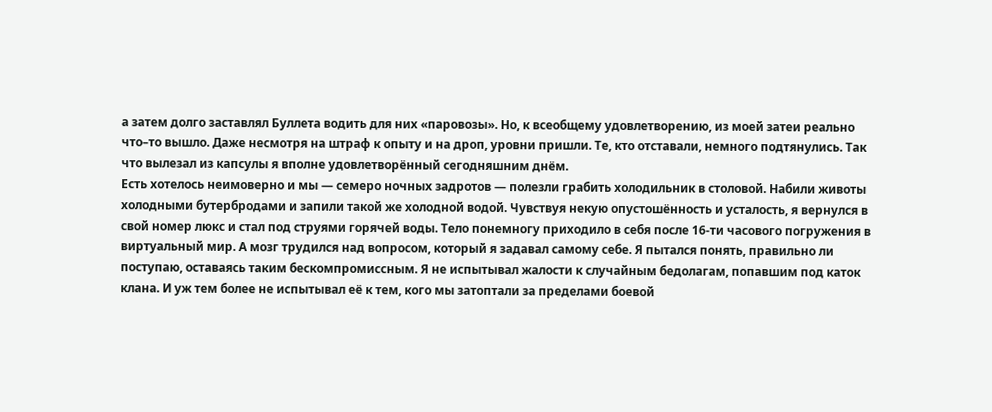а затем долго заставлял Буллета водить для них «паровозы». Но, к всеобщему удовлетворению, из моей затеи реально что–то вышло. Даже несмотря на штраф к опыту и на дроп, уровни пришли. Те, кто отставали, немного подтянулись. Так что вылезал из капсулы я вполне удовлетворённый сегодняшним днём.
Есть хотелось неимоверно и мы — семеро ночных задротов — полезли грабить холодильник в столовой. Набили животы холодными бутербродами и запили такой же холодной водой. Чувствуя некую опустошённость и усталость, я вернулся в свой номер люкс и стал под струями горячей воды. Тело понемногу приходило в себя после 16-ти часового погружения в виртуальный мир. А мозг трудился над вопросом, который я задавал самому себе. Я пытался понять, правильно ли поступаю, оставаясь таким бескомпромиссным. Я не испытывал жалости к случайным бедолагам, попавшим под каток клана. И уж тем более не испытывал её к тем, кого мы затоптали за пределами боевой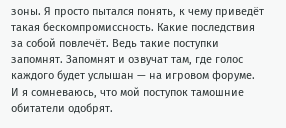зоны. Я просто пытался понять, к чему приведёт такая бескомпромиссность. Какие последствия за собой повлечёт. Ведь такие поступки запомнят. Запомнят и озвучат там, где голос каждого будет услышан — на игровом форуме. И я сомневаюсь, что мой поступок тамошние обитатели одобрят.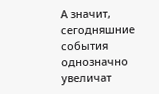А значит, сегодняшние события однозначно увеличат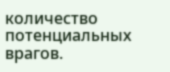количество потенциальных врагов.